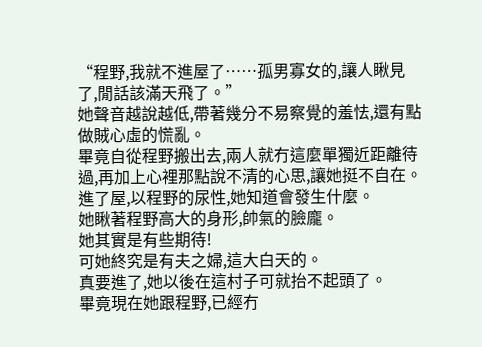“程野,我就不進屋了……孤男寡女的,讓人瞅見了,閒話該滿天飛了。”
她聲音越說越低,帶著幾分不易察覺的羞怯,還有點做賊心虛的慌亂。
畢竟自從程野搬出去,兩人就冇這麼單獨近距離待過,再加上心裡那點說不清的心思,讓她挺不自在。
進了屋,以程野的尿性,她知道會發生什麼。
她瞅著程野高大的身形,帥氣的臉龐。
她其實是有些期待!
可她終究是有夫之婦,這大白天的。
真要進了,她以後在這村子可就抬不起頭了。
畢竟現在她跟程野,已經冇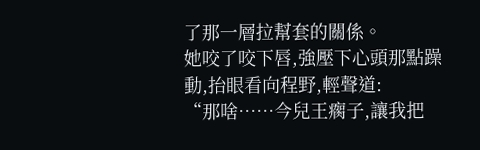了那一層拉幫套的關係。
她咬了咬下唇,強壓下心頭那點躁動,抬眼看向程野,輕聲道:
“那啥……今兒王瘸子,讓我把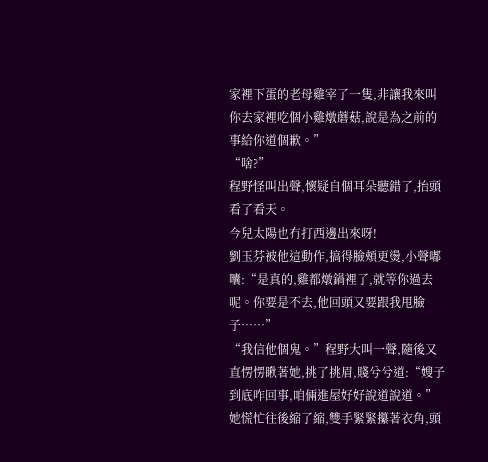家裡下蛋的老母雞宰了一隻,非讓我來叫你去家裡吃個小雞燉蘑菇,說是為之前的事給你道個歉。”
“啥?”
程野怪叫出聲,懷疑自個耳朵聽錯了,抬頭看了看天。
今兒太陽也冇打西邊出來呀!
劉玉芬被他這動作,搞得臉頰更燙,小聲嘟囔:“是真的,雞都燉鍋裡了,就等你過去呢。你要是不去,他回頭又要跟我甩臉子……”
“我信他個鬼。”程野大叫一聲,隨後又直愣愣瞅著她,挑了挑眉,賤兮兮道:“嫂子到底咋回事,咱倆進屋好好說道說道。”
她慌忙往後縮了縮,雙手緊緊攥著衣角,頭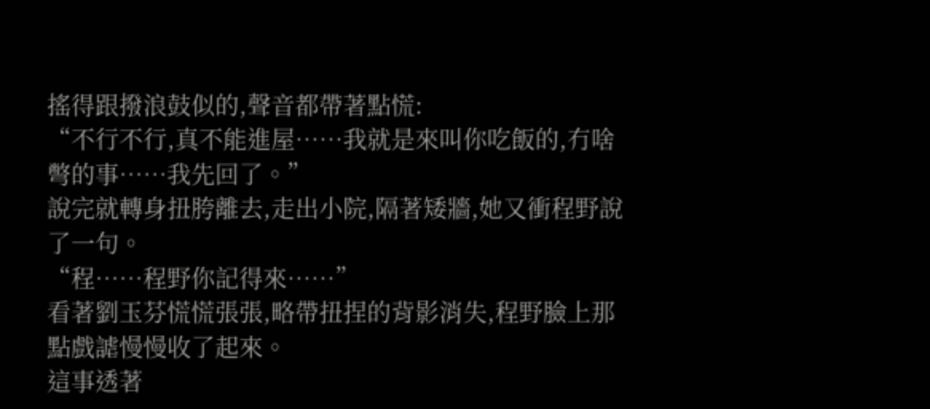搖得跟撥浪鼓似的,聲音都帶著點慌:
“不行不行,真不能進屋……我就是來叫你吃飯的,冇啥彆的事……我先回了。”
說完就轉身扭胯離去,走出小院,隔著矮牆,她又衝程野說了一句。
“程……程野你記得來……”
看著劉玉芬慌慌張張,略帶扭捏的背影消失,程野臉上那點戲謔慢慢收了起來。
這事透著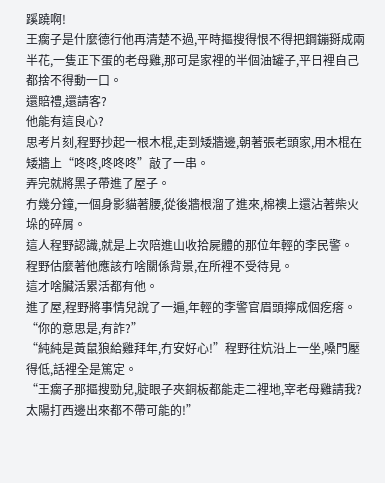蹊蹺啊!
王瘸子是什麼德行他再清楚不過,平時摳搜得恨不得把鋼鏰掰成兩半花,一隻正下蛋的老母雞,那可是家裡的半個油罐子,平日裡自己都捨不得動一口。
還賠禮,還請客?
他能有這良心?
思考片刻,程野抄起一根木棍,走到矮牆邊,朝著張老頭家,用木棍在矮牆上“咚咚,咚咚咚”敲了一串。
弄完就將黑子帶進了屋子。
冇幾分鐘,一個身影貓著腰,從後牆根溜了進來,棉襖上還沾著柴火垛的碎屑。
這人程野認識,就是上次陪進山收拾屍體的那位年輕的李民警。
程野估麼著他應該冇啥關係背景,在所裡不受待見。
這才啥臟活累活都有他。
進了屋,程野將事情兒說了一遍,年輕的李警官眉頭擰成個疙瘩。
“你的意思是,有詐?”
“純純是黃鼠狼給雞拜年,冇安好心!”程野往炕沿上一坐,嗓門壓得低,話裡全是篤定。
“王瘸子那摳搜勁兒,腚眼子夾銅板都能走二裡地,宰老母雞請我?太陽打西邊出來都不帶可能的!”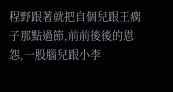程野跟著就把自個兒跟王瘸子那點過節,前前後後的恩怨,一股腦兒跟小李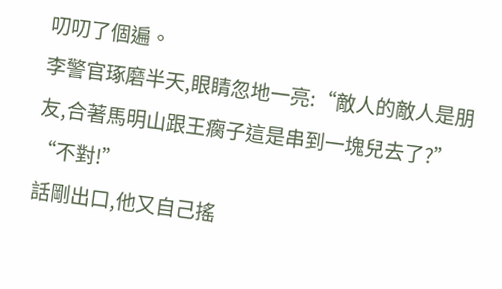叨叨了個遍。
李警官琢磨半天,眼睛忽地一亮:“敵人的敵人是朋友,合著馬明山跟王瘸子這是串到一塊兒去了?”
“不對!”
話剛出口,他又自己搖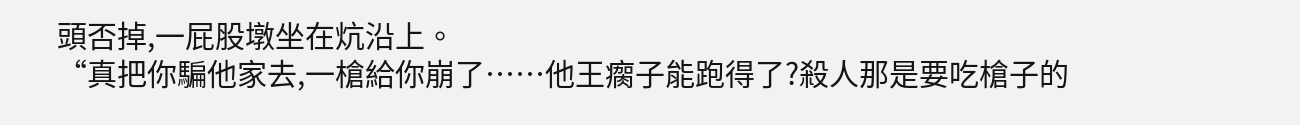頭否掉,一屁股墩坐在炕沿上。
“真把你騙他家去,一槍給你崩了……他王瘸子能跑得了?殺人那是要吃槍子的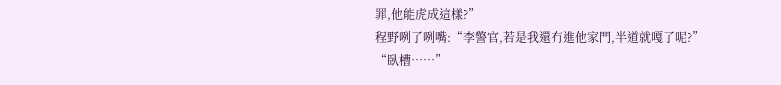罪,他能虎成這樣?”
程野咧了咧嘴:“李警官,若是我還冇進他家門,半道就嘎了呢?”
“臥槽……”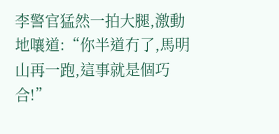李警官猛然一拍大腿,激動地嚷道:“你半道冇了,馬明山再一跑,這事就是個巧合!”